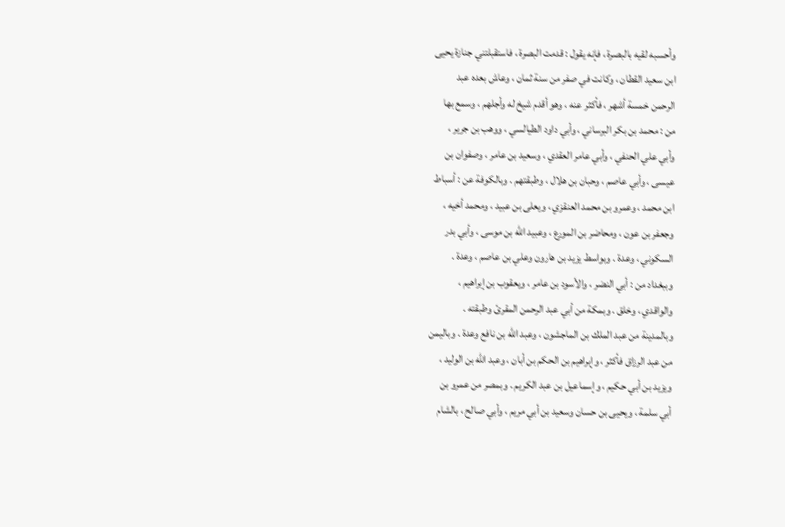وأحسبه لقيه بالبصرة ، فإنه يقول : قدمت البصرة ، فاستقبلتني جنازة يحيى
ابن سعيد القطان ، وكانت في صفر من سنة ثمان ، وعاش بعده عبد
الرحمن خمسة أشهر ، فأكثر عنه ، وهو أقدم شيخ له وأجلهم ، وسمع بها
من : محمد بن بكر البرساني ، وأبي داود الطيالسي ، ووهب بن جرير ،
وأبي علي الحنفي ، وأبي عامر العقدي ، وسعيد بن عامر ، وصفوان بن
عيسى ، وأبي عاصم ، وحبان بن هلال ، وطبقتهم . وبالكوفة عن : أسباط
ابن محمد ، وعمرو بن محمد العنقزي ، ويعلى بن عبيد ، ومحمد أخيه ،
وجعفر بن عون ، ومحاضر بن المورع ، وعبيد الله بن موسى ، وأبي بدر
السكوني ، وعدة . وبواسط يزيد بن هارون وعلي بن عاصم ، وعدة .
وببغداد من : أبي النضر ، والأسود بن عامر ، ويعقوب بن إبراهيم ،
والواقدي ، وخلق . وبمكة من أبي عبد الرحمن المقرئ وطبقته .
وبالمدينة من عبد الملك بن الماجشون ، وعبد الله بن نافع وعدة . وباليمن
من عبد الرزاق فأكثر ، وإبراهيم بن الحكم بن أبان ، وعبد الله بن الوليد ،
ويزيد بن أبي حكيم ، وإسماعيل بن عبد الكريم . وبمصر من عمرو بن
أبي سلمة ، ويحيى بن حسان وسعيد بن أبي مريم ، وأبي صالح ، بالشام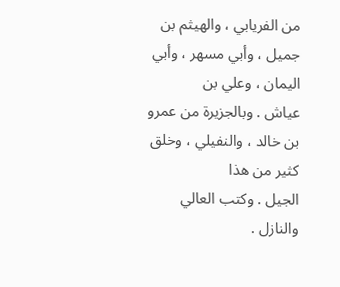من الفريابي ، والهيثم بن جميل ، وأبي مسهر ، وأبي اليمان ، وعلي بن
عياش . وبالجزيرة من عمرو بن خالد ، والنفيلي ، وخلق كثير من هذا
الجيل . وكتب العالي والنازل .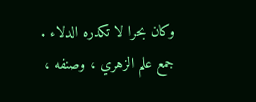وكان بحرا لا تكدره الدلاء .
جمع علم الزهري ، وصنفه ،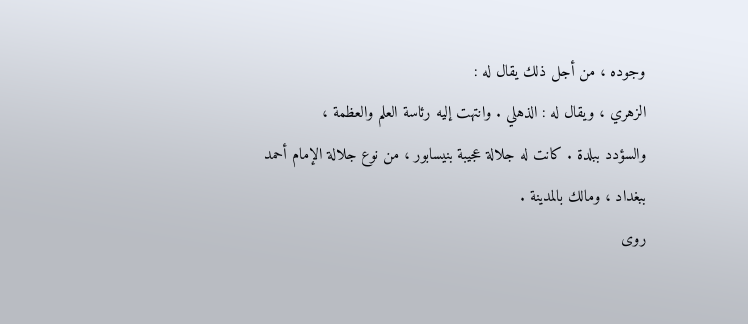وجوده ، من أجل ذلك يقال له :
الزهري ، ويقال له : الذهلي . وانتهت إليه رئاسة العلم والعظمة ،
والسؤدد ببلدة . كانت له جلالة عجيبة بنيسابور ، من نوع جلالة الإمام أحمد
ببغداد ، ومالك بالمدينة .
روى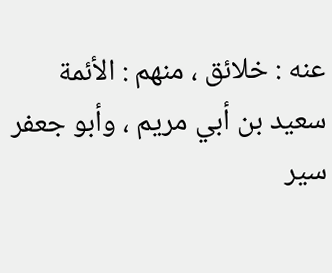عنه : خلائق ، منهم : الأئمة سعيد بن أبي مريم ، وأبو جعفر
سير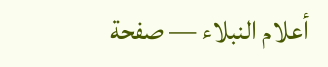أعلام النبلاء — صفحة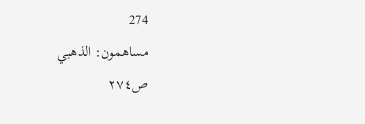274
مساهمون: الذهبي
ص٢٧٤